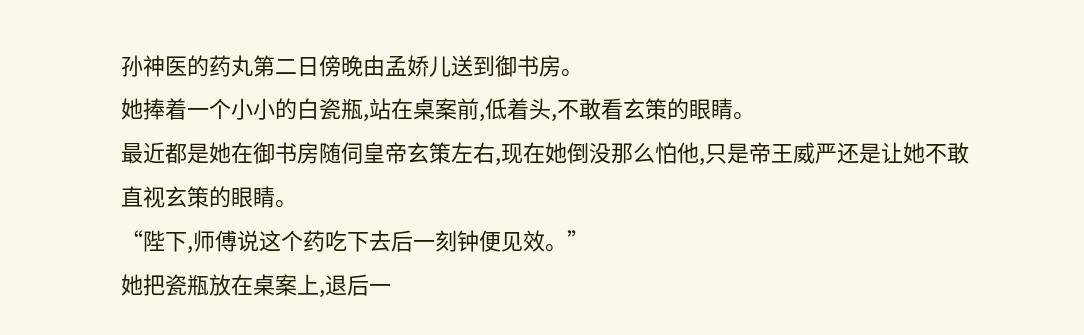孙神医的药丸第二日傍晚由孟娇儿送到御书房。
她捧着一个小小的白瓷瓶,站在桌案前,低着头,不敢看玄策的眼睛。
最近都是她在御书房随伺皇帝玄策左右,现在她倒没那么怕他,只是帝王威严还是让她不敢直视玄策的眼睛。
“陛下,师傅说这个药吃下去后一刻钟便见效。”
她把瓷瓶放在桌案上,退后一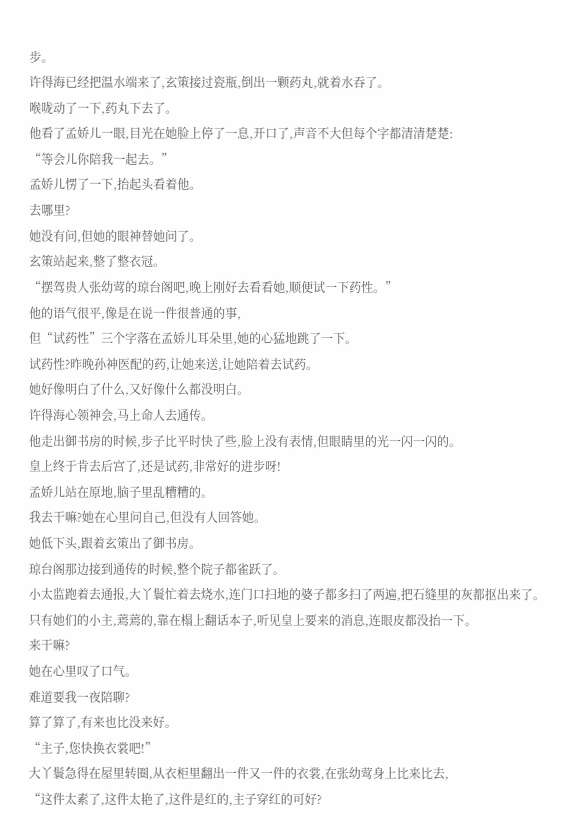步。
许得海已经把温水端来了,玄策接过瓷瓶,倒出一颗药丸,就着水吞了。
喉咙动了一下,药丸下去了。
他看了孟娇儿一眼,目光在她脸上停了一息,开口了,声音不大但每个字都清清楚楚:
“等会儿你陪我一起去。”
孟娇儿愣了一下,抬起头看着他。
去哪里?
她没有问,但她的眼神替她问了。
玄策站起来,整了整衣冠。
“摆驾贵人张幼莺的琼台阁吧,晚上刚好去看看她,顺便试一下药性。”
他的语气很平,像是在说一件很普通的事,
但“试药性”三个字落在孟娇儿耳朵里,她的心猛地跳了一下。
试药性?昨晚孙神医配的药,让她来送,让她陪着去试药。
她好像明白了什么,又好像什么都没明白。
许得海心领神会,马上命人去通传。
他走出御书房的时候,步子比平时快了些,脸上没有表情,但眼睛里的光一闪一闪的。
皇上终于肯去后宫了,还是试药,非常好的进步呀!
孟娇儿站在原地,脑子里乱糟糟的。
我去干嘛?她在心里问自己,但没有人回答她。
她低下头,跟着玄策出了御书房。
琼台阁那边接到通传的时候,整个院子都雀跃了。
小太监跑着去通报,大丫鬟忙着去烧水,连门口扫地的婆子都多扫了两遍,把石缝里的灰都抠出来了。
只有她们的小主,蔫蔫的,靠在榻上翻话本子,听见皇上要来的消息,连眼皮都没抬一下。
来干嘛?
她在心里叹了口气。
难道要我一夜陪聊?
算了算了,有来也比没来好。
“主子,您快换衣裳吧!”
大丫鬟急得在屋里转圈,从衣柜里翻出一件又一件的衣裳,在张幼莺身上比来比去,
“这件太素了,这件太艳了,这件是红的,主子穿红的可好?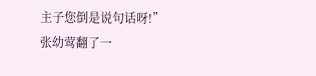主子您倒是说句话呀!”
张幼莺翻了一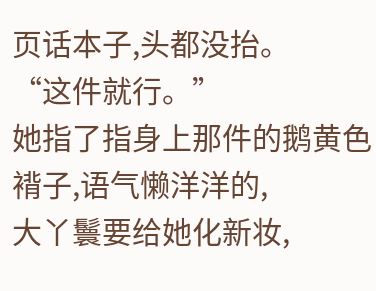页话本子,头都没抬。
“这件就行。”
她指了指身上那件的鹅黄色褙子,语气懒洋洋的,
大丫鬟要给她化新妆,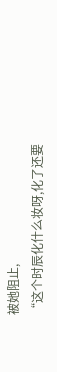被她阻止,
“这个时辰化什么妆呀,化了还要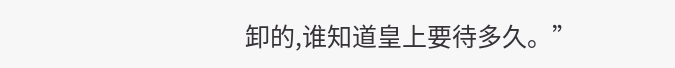卸的,谁知道皇上要待多久。”